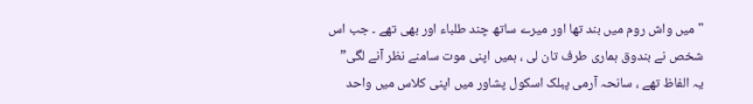"میں واش روم میں بند تھا اور میرے ساتھ چند طلباء اور بھی تھے ۔ جب اس شخص نے بندوق ہماری طرف تان لی ، ہمیں اپنی موت سامنے نظر آنے لگی”
یہ الفاظ تھے ، سانحہ آرمی پبلک اسکول پشاور میں اپنی کلاس میں واحد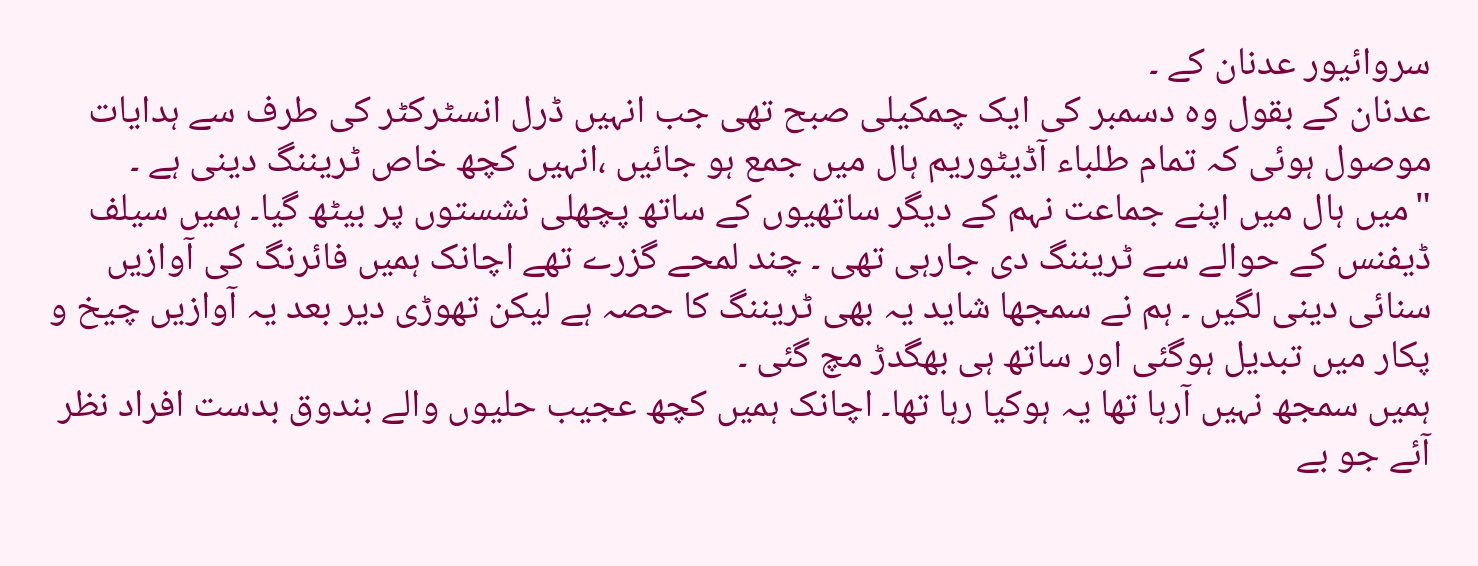سروائیور عدنان کے ۔
عدنان کے بقول وہ دسمبر کی ایک چمکیلی صبح تھی جب انہیں ڈرل انسٹرکٹر کی طرف سے ہدایات موصول ہوئی کہ تمام طلباء آڈیٹوریم ہال میں جمع ہو جائیں ،انہیں کچھ خاص ٹریننگ دینی ہے ۔
"میں ہال میں اپنے جماعت نہم کے دیگر ساتھیوں کے ساتھ پچھلی نشستوں پر بیٹھ گیا۔ ہمیں سیلف ڈیفنس کے حوالے سے ٹریننگ دی جارہی تھی ۔ چند لمحے گزرے تھے اچانک ہمیں فائرنگ کی آوازیں سنائی دینی لگیں ۔ ہم نے سمجھا شاید یہ بھی ٹریننگ کا حصہ ہے لیکن تھوڑی دیر بعد یہ آوازیں چیخ و پکار میں تبدیل ہوگئی اور ساتھ ہی بھگدڑ مچ گئی ۔
ہمیں سمجھ نہیں آرہا تھا یہ ہوکیا رہا تھا۔ اچانک ہمیں کچھ عجیب حلیوں والے بندوق بدست افراد نظر آئے جو بے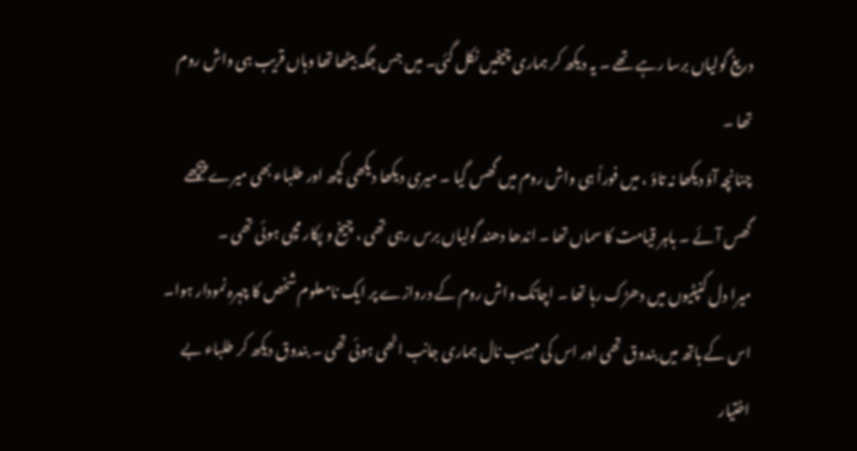دریغ گولیاں برسا رہے تھے ۔ یہ دیکھ کر ہماری چیخیں نکل گئی۔ میں جس جگہ بیٹھا تھا وہاں قریب ہی واش روم تھا ۔
چنانچہ آؤ دیکھا نہ تاؤ ، میں فوراً ہی واش روم میں گھس گیا ۔ میری دیکھا دیکھی کچھ اور طلباء بھی میرے پیچھے گھس آئے ۔ باہر قیامت کا سماں تھا ۔ اندھا دھند گولیاں برس رہی تھی ، چیخ و پکار مچی ہوئی تھی ۔
میرا دل کنپٹیوں میں دھڑک رہا تھا ۔ اچانک واش روم کے دروازے پر ایک نامعلوم شخص کا چہرہ نمودار ہوا۔ اس کے ہاتھ میں بندوق تھی اور اس کی مہیب نال ہماری جانب اٹھی ہوئی تھی ۔ بندوق دیکھ کر طلباء بے اختیار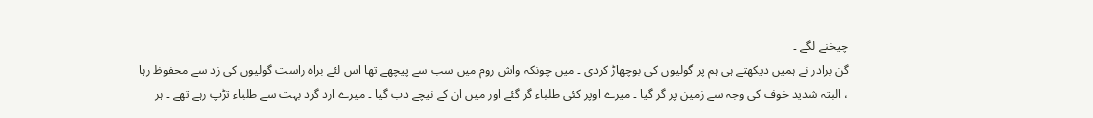چیخنے لگے ۔
گن برادر نے ہمیں دیکھتے ہی ہم پر گولیوں کی بوچھاڑ کردی ۔ میں چونکہ واش روم میں سب سے پیچھے تھا اس لئے براہ راست گولیوں کی زد سے محفوظ رہا ، البتہ شدید خوف کی وجہ سے زمین پر گر گیا ۔ میرے اوپر کئی طلباء گر گئے اور میں ان کے نیچے دب گیا ۔ میرے ارد گرد بہت سے طلباء تڑپ رہے تھے ۔ ہر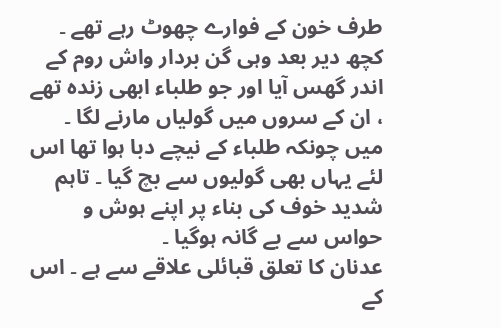طرف خون کے فوارے چھوٹ رہے تھے ۔ کچھ دیر بعد وہی گن بردار واش روم کے اندر گھس آیا اور جو طلباء ابھی زندہ تھے ، ان کے سروں میں گولیاں مارنے لگا ۔ میں چونکہ طلباء کے نیچے دبا ہوا تھا اس لئے یہاں بھی گولیوں سے بچ گیا ۔ تاہم شدید خوف کی بناء پر اپنے ہوش و حواس سے بے گانہ ہوگیا ۔
عدنان کا تعلق قبائلی علاقے سے ہے ۔ اس کے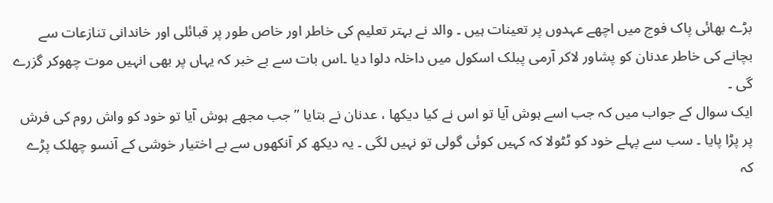بڑے بھائی پاک فوج میں اچھے عہدوں پر تعینات ہیں ۔ والد نے بہتر تعلیم کی خاطر اور خاص طور پر قبائلی اور خاندانی تنازعات سے بچانے کی خاطر عدنان کو پشاور لاکر آرمی پبلک اسکول میں داخلہ دلوا دیا ۔اس بات سے بے خبر کہ یہاں پر بھی انہیں موت چھوکر گزرے گی ۔
ایک سوال کے جواب میں کہ جب اسے ہوش آیا تو اس نے کیا دیکھا ، عدنان نے بتایا ” جب مجھے ہوش آیا تو خود کو واش روم کی فرش پر پڑا پایا ۔ سب سے پہلے خود کو ٹٹولا کہ کہیں کوئی گولی تو نہیں لگی ۔ یہ دیکھ کر آنکھوں سے بے اختیار خوشی کے آنسو چھلک پڑے کہ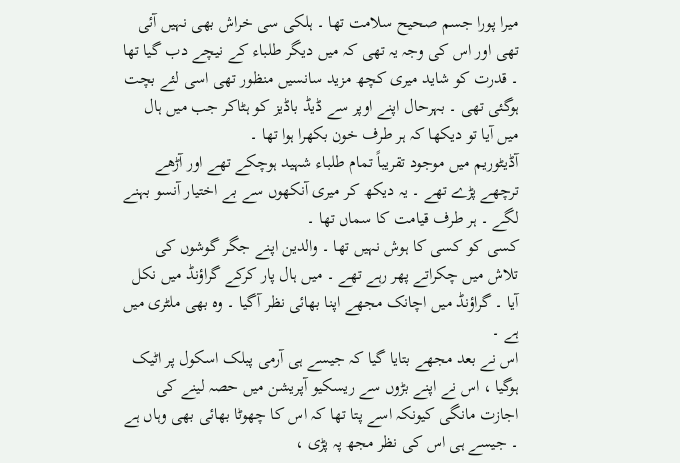میرا پورا جسم صحیح سلامت تھا ۔ ہلکی سی خراش بھی نہیں آئی تھی اور اس کی وجہ یہ تھی کہ میں دیگر طلباء کے نیچے دب گیا تھا ۔ قدرت کو شاید میری کچھ مزید سانسیں منظور تھی اسی لئے بچت ہوگئی تھی ۔ بہرحال اپنے اوپر سے ڈیڈ باڈیز کو ہٹاکر جب میں ہال میں آیا تو دیکھا کہ ہر طرف خون بکھرا ہوا تھا ۔
آڈیٹوریم میں موجود تقریباً تمام طلباء شہید ہوچکے تھے اور آڑھے ترچھے پڑے تھے ۔ یہ دیکھ کر میری آنکھوں سے بے اختیار آنسو بہنے لگے ۔ ہر طرف قیامت کا سماں تھا ۔
کسی کو کسی کا ہوش نہیں تھا ۔ والدین اپنے جگر گوشوں کی تلاش میں چکراتے پھر رہے تھے ۔ میں ہال پار کرکے گراؤنڈ میں نکل آیا ۔ گراؤنڈ میں اچانک مجھے اپنا بھائی نظر آگیا ۔ وہ بھی ملٹری میں ہے ۔
اس نے بعد مجھے بتایا گیا کہ جیسے ہی آرمی پبلک اسکول پر اٹیک ہوگیا ، اس نے اپنے بڑوں سے ریسکیو آپریشن میں حصہ لینے کی اجازت مانگی کیونکہ اسے پتا تھا کہ اس کا چھوٹا بھائی بھی وہاں ہے ۔ جیسے ہی اس کی نظر مجھ پہ پڑی ،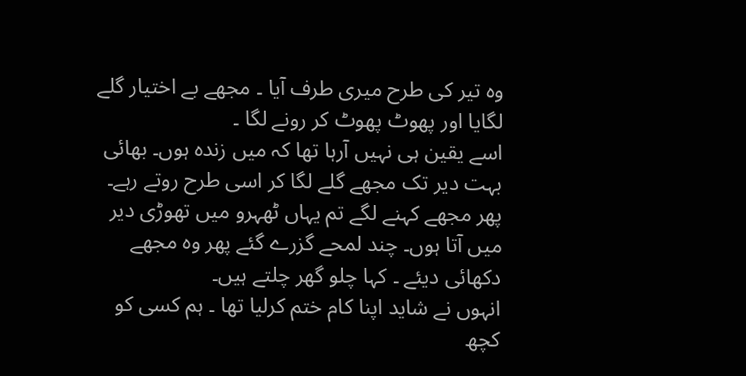وہ تیر کی طرح میری طرف آیا ۔ مجھے بے اختیار گلے لگایا اور پھوٹ پھوٹ کر رونے لگا ۔
اسے یقین ہی نہیں آرہا تھا کہ میں زندہ ہوں۔ بھائی بہت دیر تک مجھے گلے لگا کر اسی طرح روتے رہے۔ پھر مجھے کہنے لگے تم یہاں ٹھہرو میں تھوڑی دیر میں آتا ہوں۔ چند لمحے گزرے گئے پھر وہ مجھے دکھائی دیئے ۔ کہا چلو گھر چلتے ہیں۔
انہوں نے شاید اپنا کام ختم کرلیا تھا ۔ ہم کسی کو کچھ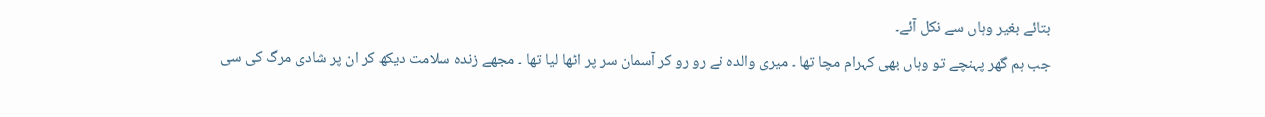بتائے بغیر وہاں سے نکل آئے۔
جب ہم گھر پہنچے تو وہاں بھی کہرام مچا تھا ۔ میری والدہ نے رو رو کر آسمان سر پر اٹھا لیا تھا ۔ مجھے زندہ سلامت دیکھ کر ان پر شادی مرگ کی سی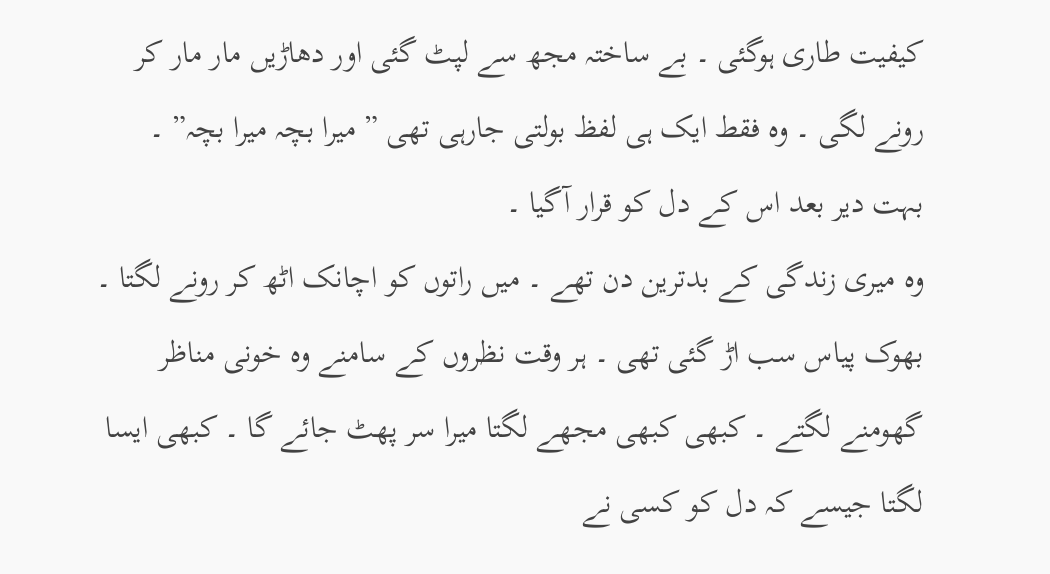کیفیت طاری ہوگئی ۔ بے ساختہ مجھ سے لپٹ گئی اور دھاڑیں مار مار کر رونے لگی ۔ وہ فقط ایک ہی لفظ بولتی جارہی تھی ” میرا بچہ میرا بچہ” ۔ بہت دیر بعد اس کے دل کو قرار آگیا ۔
وہ میری زندگی کے بدترین دن تھے ۔ میں راتوں کو اچانک اٹھ کر رونے لگتا ۔ بھوک پیاس سب اڑ گئی تھی ۔ ہر وقت نظروں کے سامنے وہ خونی مناظر گھومنے لگتے ۔ کبھی کبھی مجھے لگتا میرا سر پھٹ جائے گا ۔ کبھی ایسا لگتا جیسے کہ دل کو کسی نے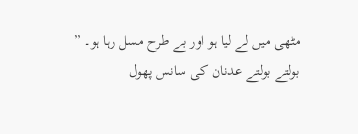مٹھی میں لے لیا ہو اور بے طرح مسل رہا ہو۔ ”
بولتے بولتے عدنان کی سانس پھول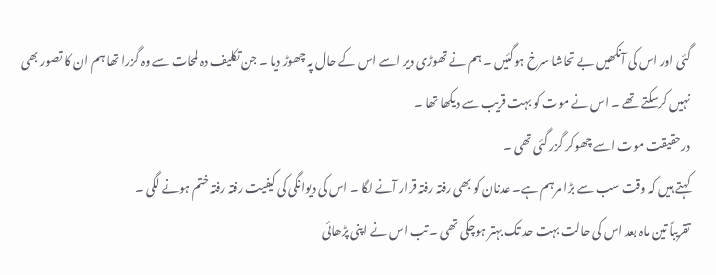گئی اور اس کی آنکھیں بے تحاشا سرخ ہوگئیں ۔ ہم نے تھوڑی دیر اسے اس کے حال پہ چھوڑ دیا ۔ جن تکلیف دہ لمحات سے وہ گزرا تھا ہم ان کا تصور بھی نہیں کرسکتے تھے ۔ اس نے موت کو بہت قریب سے دیکھا تھا ۔
درحقیقت موت اسے چھوکر گزر گئی تھی ۔
کہتے ہیں کہ وقت سب سے بڑا مرہم ہے۔ عدنان کو بھی رفتہ رفتہ قرار آنے لگا ۔ اس کی دیوانگی کی کیفیت رفتہ رفتہ ختم ہونے لگی ۔
تقریباً تین ماہ بعد اس کی حالت بہت حد تک بہتر ہوچکی تھی ۔ تب اس نے اپنی پڑھائی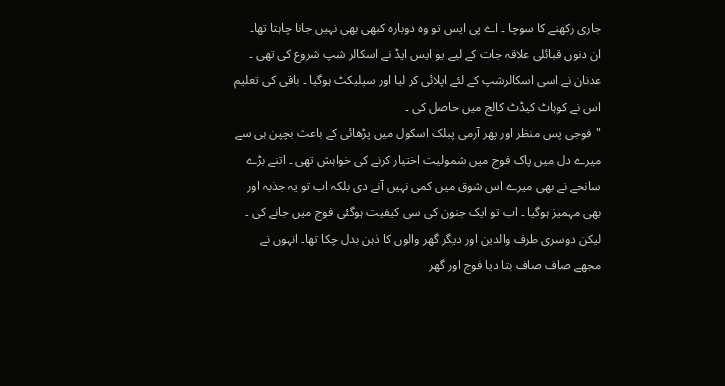جاری رکھنے کا سوچا ۔ اے پی ایس تو وہ دوبارہ کبھی بھی نہیں جانا چاہتا تھا۔
ان دنوں قبائلی علاقہ جات کے لیے یو ایس ایڈ نے اسکالر شپ شروع کی تھی ۔ عدنان نے اسی اسکالرشپ کے لئے اپلائی کر لیا اور سیلیکٹ ہوگیا ۔ باقی کی تعلیم اس نے کوہاٹ کیڈٹ کالج میں حاصل کی ۔
"فوجی پس منظر اور پھر آرمی پبلک اسکول میں پڑھائی کے باعث بچپن ہی سے میرے دل میں پاک فوج میں شمولیت اختیار کرنے کی خواہش تھی ۔ اتنے بڑے سانحے نے بھی میرے اس شوق میں کمی نہیں آنے دی بلکہ اب تو یہ جذبہ اور بھی مہمیز ہوگیا ۔ اب تو ایک جنون کی سی کیفیت ہوگئی فوج میں جانے کی ۔ لیکن دوسری طرف والدین اور دیگر گھر والوں کا ذہن بدل چکا تھا۔ انہوں نے مجھے صاف صاف بتا دیا فوج اور گھر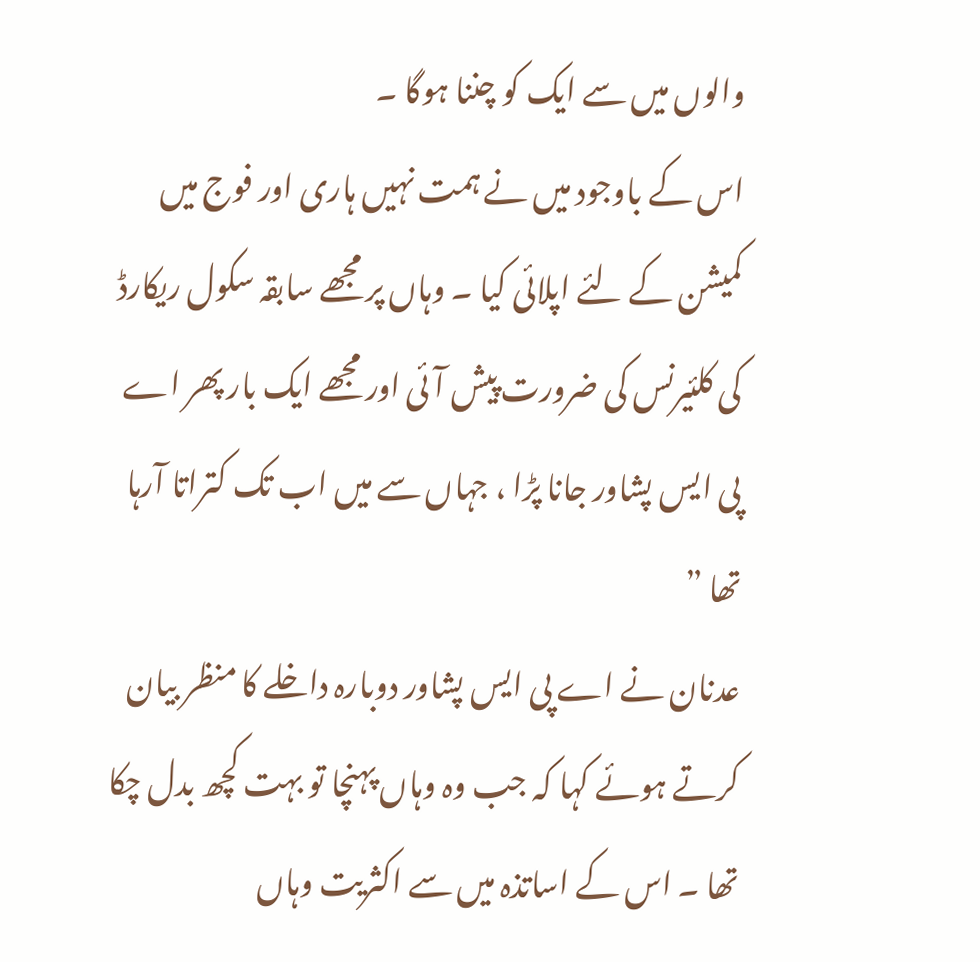والوں میں سے ایک کو چننا ہوگا ۔
اس کے باوجود میں نے ہمت نہیں ہاری اور فوج میں کمیشن کے لئے اپلائی کیا ۔ وہاں پر مجھے سابقہ سکول ریکارڈ کی کلئیرنس کی ضرورت پیش آئی اور مجھے ایک بار پھر اے پی ایس پشاور جانا پڑا ، جہاں سے میں اب تک کتراتا آرہا تھا ”
عدنان نے اے پی ایس پشاور دوبارہ داخلے کا منظر بیان کرتے ہوئے کہا کہ جب وہ وہاں پہنچا تو بہت کچھ بدل چکا تھا ۔ اس کے اساتذہ میں سے اکثریت وہاں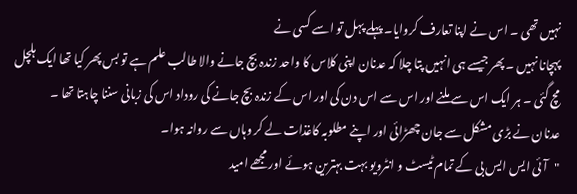نہیں تھی ۔ اس نے اپنا تعارف کروایا۔ پہلے پہل تو اسے کسی نے
پہچانا نہیں ۔ پھر جیسے ہی انہیں پتا چلا کہ عدنان اپنی کلاس کا واحد زندہ بچ جانے والا طالب علم ہے تو بس پھر کیا تھا ایک ہلچل مچ گئی ۔ ہر ایک اس سے ملنے اور اس سے اس دن کی اور اس کے زندہ بچ جانے کی روداد اس کی زبانی سننا چاہتا تھا ۔
عدنان نے بڑی مشکل سے جان چھڑائی اور اپنے مطلوبہ کاغذات لے کر وہاں سے روانہ ہوا۔
"آئی ایس ایس بی کے تمام ٹیسٹ و انٹرویو بہت بہترین ہوئے اور مجھے امید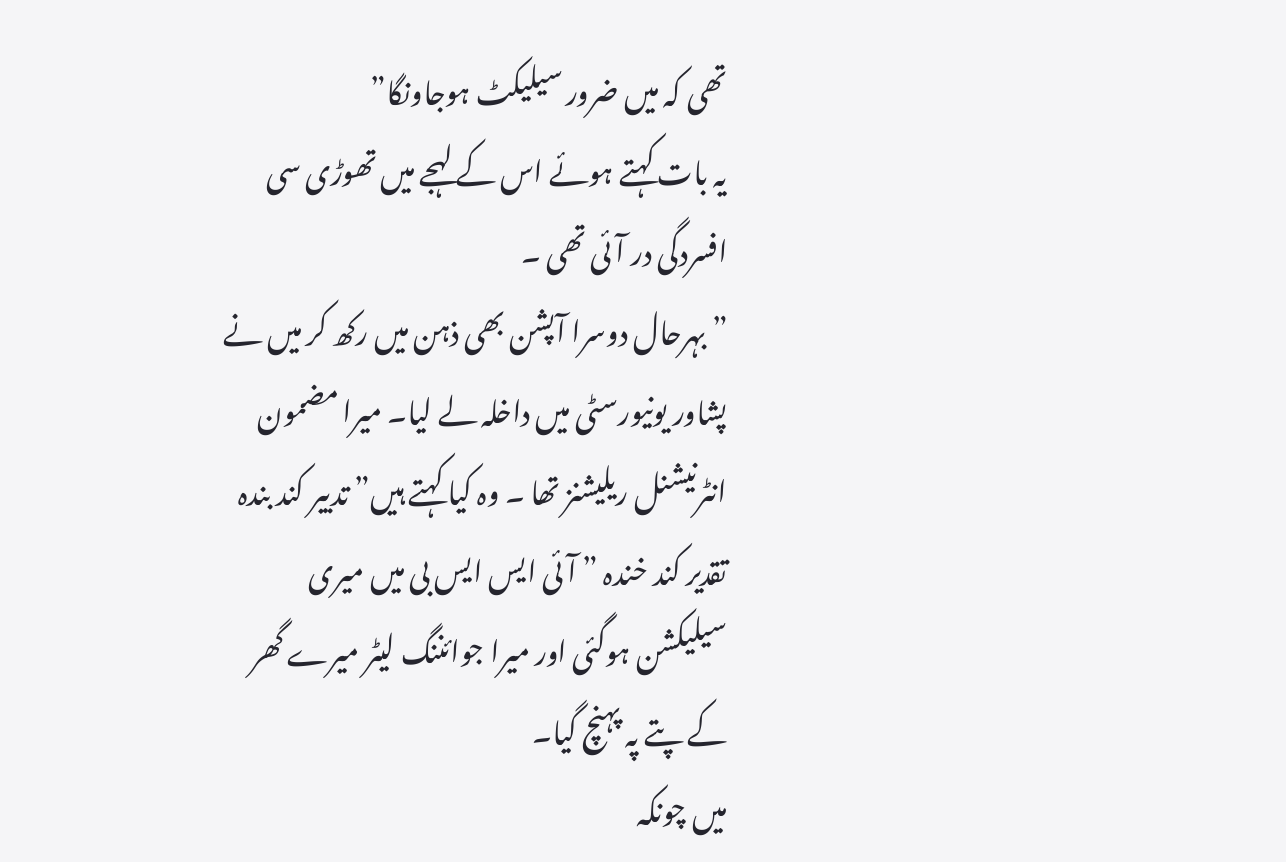تھی کہ میں ضرور سیلیکٹ ہوجاونگا”
یہ بات کہتے ہوئے اس کے لہجے میں تھوڑی سی افسردگی در آئی تھی ۔
” بہرحال دوسرا آپشن بھی ذہن میں رکھ کر میں نے پشاور یونیورسٹی میں داخلہ لے لیا۔ میرا مضمون انٹرنیشنل ریلیشنز تھا ۔ وہ کیا کہتے ہیں” تدبیر کند بندہ تقدیر کند خندہ ” آئی ایس ایس بی میں میری سیلیکشن ہوگئی اور میرا جوائننگ لیٹر میرے گھر کے پتے پہ پہنچ گیا۔
میں چونکہ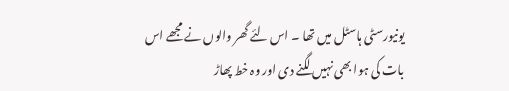یونیورسٹی ہاسٹل میں تھا ۔ اس لئے گھر والوں نے مجھے اس بات کی ہوا بھی نہیں لگنے دی اور وہ خط پھاڑ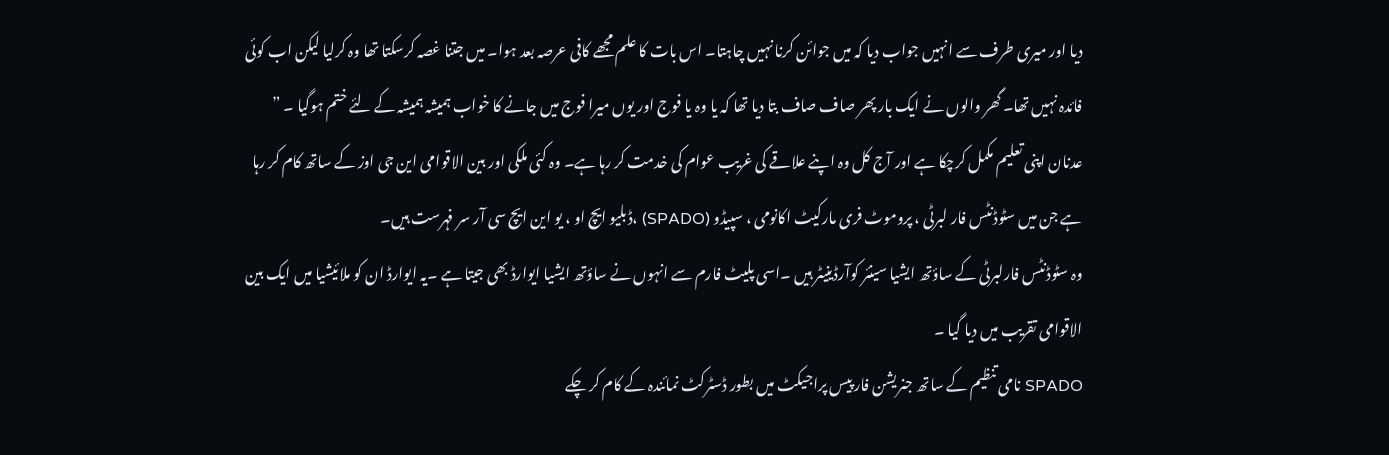دیا اور میری طرف سے انہیں جواب دیا کہ میں جوائن کرنا نہیں چاہتا۔ اس بات کا علم مجھے کافی عرصہ بعد ہوا۔ میں جتنا غصہ کرسکتا تھا وہ کرلیا لیکن اب کوئی فائدہ نہیں تھا۔ گھر والوں نے ایک بار پھر صاف صاف بتا دیا تھا کہ یا وہ یا فوج اور یوں میرا فوج میں جانے کا خواب ہمیشہ ہمیشہ کے لئے ختم ہوگیا ۔ ”
عدنان اپنی تعلیم مکمل کرچکا ہے اور آج کل وہ اپنے علاقے کی غریب عوام کی خدمت کر رہا ہے۔ وہ کئی ملکی اور بین الاقوامی این جی اوز کے ساتھ کام کر رہا ہے جن میں سٹوڈنٹس فار لبرٹی ، پروموٹ فری مارکیٹ اکانومی ، سپیڈو (SPADO) ،ڈبلیو ایچ او ، یو این ایچ سی آر سر فہرست ہیں۔
وہ سٹوڈنٹس فارلبرٹی کے ساؤتھ ایشیا سینئر کوآرڈینیٹر ہیں ۔اسی پلیٹ فارم سے انہوں نے ساؤتھ ایشیا ایوارڈ بھی جیتا ہے ۔یہ ایوارڈ ان کو ملائیشیا میں ایک بین الاقوامی تقریب میں دیا گیا ۔
SPADO نامی تنظیم کے ساتھ جنریشن فار پیس پراجیکٹ میں بطور ڈسٹرکٹ نمائندہ کے کام کر چکے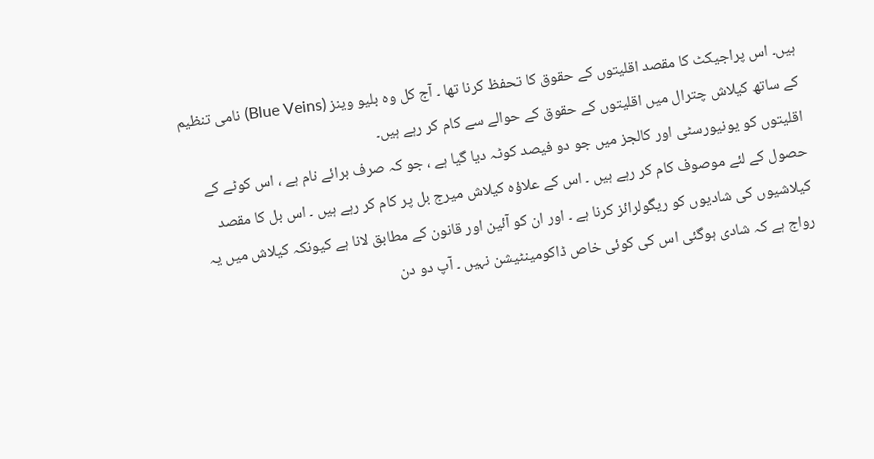ہیں۔ اس پراجیکٹ کا مقصد اقلیتوں کے حقوق کا تحفظ کرنا تھا ۔ آج کل وہ بلیو وینز (Blue Veins) نامی تنظیم کے ساتھ کیلاش چترال میں اقلیتوں کے حقوق کے حوالے سے کام کر رہے ہیں۔
اقلیتوں کو یونیورسٹی اور کالجز میں جو دو فیصد کوٹہ دیا گیا ہے ، جو کہ صرف برائے نام ہے ، اس کوٹے کے حصول کے لئے موصوف کام کر رہے ہیں ۔ اس کے علاؤہ کیلاش میرج بل پر کام کر رہے ہیں ۔ اس بل کا مقصد کیلاشیوں کی شادیوں کو ریگولرائز کرنا ہے ۔ اور ان کو آئین اور قانون کے مطابق لانا ہے کیونکہ کیلاش میں یہ رواج ہے کہ شادی ہوگئی اس کی کوئی خاص ڈاکومینٹیشن نہیں ۔ آپ دو دن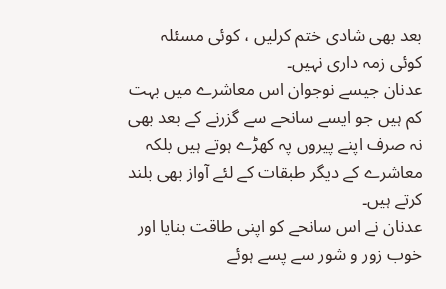بعد بھی شادی ختم کرلیں ، کوئی مسئلہ کوئی زمہ داری نہیں۔
عدنان جیسے نوجوان اس معاشرے میں بہت کم ہیں جو ایسے سانحے سے گزرنے کے بعد بھی نہ صرف اپنے پیروں پہ کھڑے ہوتے ہیں بلکہ معاشرے کے دیگر طبقات کے لئے آواز بھی بلند کرتے ہیں۔
عدنان نے اس سانحے کو اپنی طاقت بنایا اور خوب زور و شور سے پسے ہوئے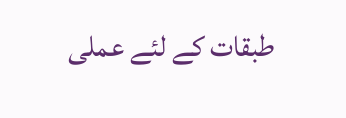طبقات کے لئے عملی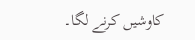کاوشیں کرنے لگا۔